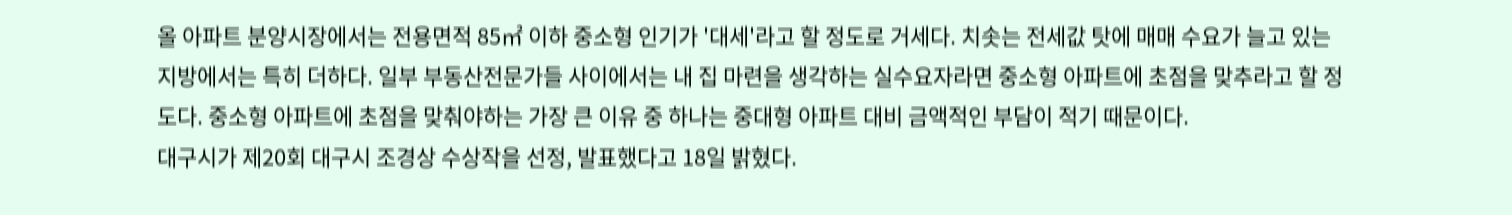올 아파트 분양시장에서는 전용면적 85㎡ 이하 중소형 인기가 '대세'라고 할 정도로 거세다. 치솟는 전세값 탓에 매매 수요가 늘고 있는 지방에서는 특히 더하다. 일부 부동산전문가들 사이에서는 내 집 마련을 생각하는 실수요자라면 중소형 아파트에 초점을 맞추라고 할 정도다. 중소형 아파트에 초점을 맞춰야하는 가장 큰 이유 중 하나는 중대형 아파트 대비 금액적인 부담이 적기 때문이다.
대구시가 제20회 대구시 조경상 수상작을 선정, 발표했다고 18일 밝혔다.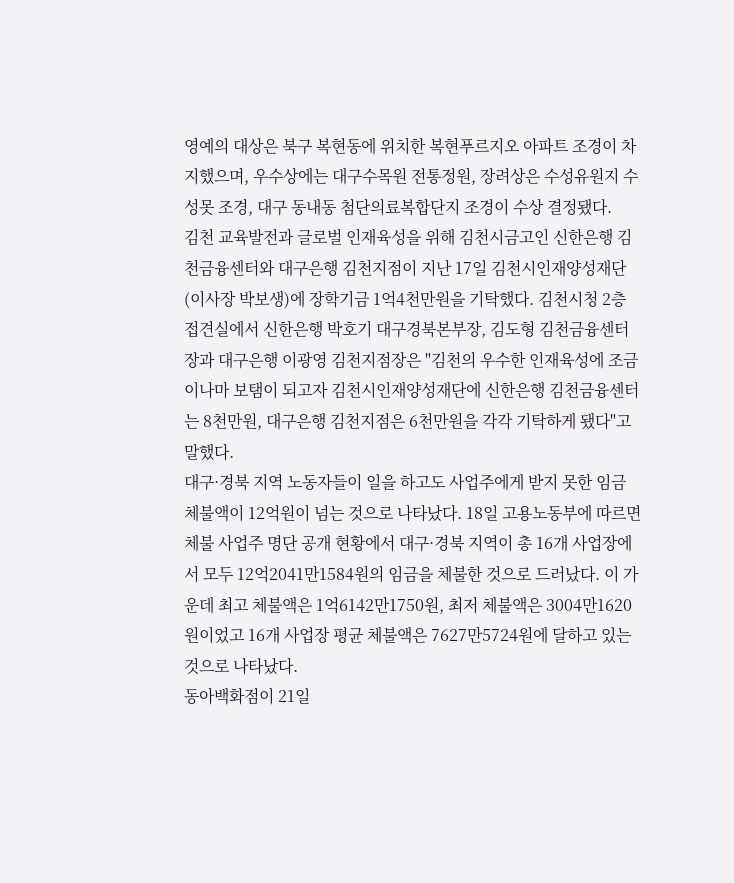영예의 대상은 북구 복현동에 위치한 복현푸르지오 아파트 조경이 차지했으며, 우수상에는 대구수목원 전통정원, 장려상은 수성유원지 수성못 조경, 대구 동내동 첨단의료복합단지 조경이 수상 결정됐다.
김천 교육발전과 글로벌 인재육성을 위해 김천시금고인 신한은행 김천금융센터와 대구은행 김천지점이 지난 17일 김천시인재양성재단(이사장 박보생)에 장학기금 1억4천만원을 기탁했다. 김천시청 2층 접견실에서 신한은행 박호기 대구경북본부장, 김도형 김천금융센터장과 대구은행 이광영 김천지점장은 "김천의 우수한 인재육성에 조금이나마 보탬이 되고자 김천시인재양성재단에 신한은행 김천금융센터는 8천만원, 대구은행 김천지점은 6천만원을 각각 기탁하게 됐다"고 말했다.
대구·경북 지역 노동자들이 일을 하고도 사업주에게 받지 못한 임금 체불액이 12억원이 넘는 것으로 나타났다. 18일 고용노동부에 따르면 체불 사업주 명단 공개 현황에서 대구·경북 지역이 총 16개 사업장에서 모두 12억2041만1584원의 임금을 체불한 것으로 드러났다. 이 가운데 최고 체불액은 1억6142만1750원, 최저 체불액은 3004만1620원이었고 16개 사업장 평균 체불액은 7627만5724원에 달하고 있는 것으로 나타났다.
동아백화점이 21일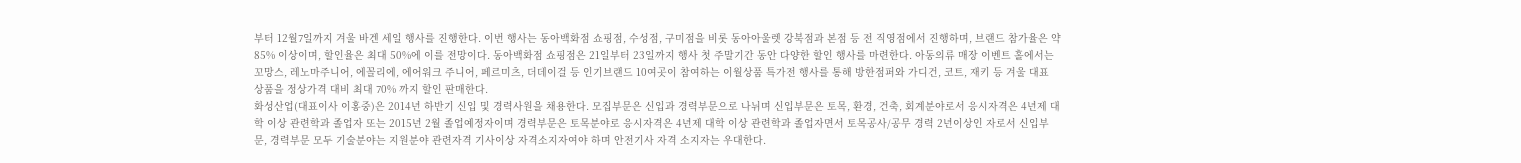부터 12월7일까지 겨울 바겐 세일 행사를 진행한다. 이번 행사는 동아백화점 쇼핑점, 수성점, 구미점을 비롯 동아아울렛 강북점과 본점 등 전 직영점에서 진행하며, 브랜드 참가율은 약 85% 이상이며, 할인율은 최대 50%에 이를 전망이다. 동아백화점 쇼핑점은 21일부터 23일까지 행사 첫 주말기간 동안 다양한 할인 행사를 마련한다. 아동의류 매장 이벤트 홀에서는 꼬망스, 레노마주니어, 에꼴리에, 에어워크 주니어, 페르미츠, 더데이걸 등 인기브랜드 10여곳이 참여하는 이월상품 특가전 행사를 통해 방한점퍼와 가디건, 코트, 재키 등 겨울 대표 상품을 정상가격 대비 최대 70% 까지 할인 판매한다.
화성산업(대표이사 이홍중)은 2014년 하반기 신입 및 경력사원을 채용한다. 모집부문은 신입과 경력부문으로 나뉘며 신입부문은 토목, 환경, 건축, 회계분야로서 응시자격은 4년제 대학 이상 관련학과 졸업자 또는 2015년 2월 졸업예정자이며 경력부문은 토목분야로 응시자격은 4년제 대학 이상 관련학과 졸업자면서 토목공사/공무 경력 2년이상인 자로서 신입부문, 경력부문 모두 기술분야는 지원분야 관련자격 기사이상 자격소지자여야 하며 안전기사 자격 소지자는 우대한다.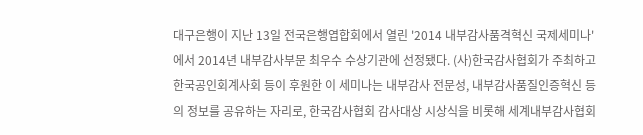대구은행이 지난 13일 전국은행엽합회에서 열린 '2014 내부감사품격혁신 국제세미나'에서 2014년 내부감사부문 최우수 수상기관에 선정됐다. (사)한국감사협회가 주최하고 한국공인회계사회 등이 후원한 이 세미나는 내부감사 전문성, 내부감사품질인증혁신 등의 정보를 공유하는 자리로, 한국감사협회 감사대상 시상식을 비롯해 세계내부감사협회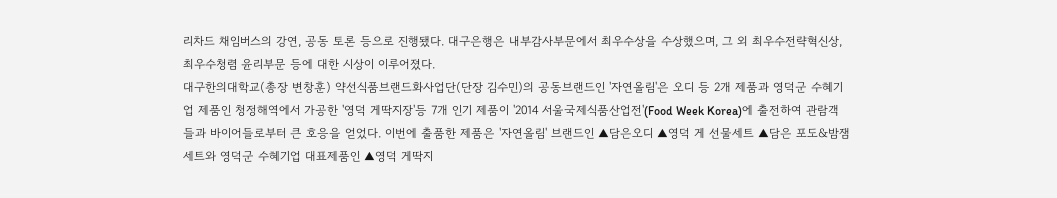리차드 채임버스의 강연, 공동 토론 등으로 진행됐다. 대구은행은 내부감사부문에서 최우수상을 수상했으며, 그 외 최우수전략혁신상, 최우수청렴 윤리부문 등에 대한 시상이 이루어졌다.
대구한의대학교(총장 변창훈) 약선식품브랜드화사업단(단장 김수민)의 공동브랜드인 '자연올림'은 오디 등 2개 제품과 영덕군 수혜기업 제품인 청정해역에서 가공한 '영덕 게딱지장'등 7개 인기 제품이 '2014 서울국제식품산업전'(Food Week Korea)에 출전하여 관람객들과 바이어들로부터 큰 호응을 얻었다. 이번에 출품한 제품은 '자연올림' 브랜드인 ▲담은오디 ▲영덕 게 선물세트 ▲담은 포도&밤잼 세트와 영덕군 수혜기업 대표제품인 ▲영덕 게딱지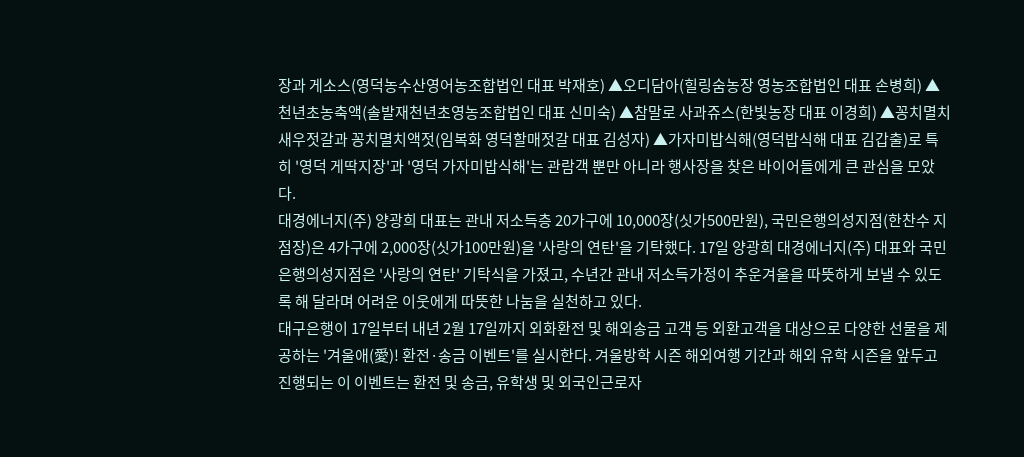장과 게소스(영덕농수산영어농조합법인 대표 박재호) ▲오디담아(힐링숨농장 영농조합법인 대표 손병희) ▲천년초농축액(솔발재천년초영농조합법인 대표 신미숙) ▲참말로 사과쥬스(한빛농장 대표 이경희) ▲꽁치멸치새우젓갈과 꽁치멸치액젓(임복화 영덕할매젓갈 대표 김성자) ▲가자미밥식해(영덕밥식해 대표 김갑출)로 특히 '영덕 게딱지장'과 '영덕 가자미밥식해'는 관람객 뿐만 아니라 행사장을 찾은 바이어들에게 큰 관심을 모았다.
대경에너지(주) 양광희 대표는 관내 저소득층 20가구에 10,000장(싯가500만원), 국민은행의성지점(한찬수 지점장)은 4가구에 2,000장(싯가100만원)을 '사랑의 연탄'을 기탁했다. 17일 양광희 대경에너지(주) 대표와 국민은행의성지점은 '사랑의 연탄' 기탁식을 가졌고, 수년간 관내 저소득가정이 추운겨울을 따뜻하게 보낼 수 있도록 해 달라며 어려운 이웃에게 따뜻한 나눔을 실천하고 있다.
대구은행이 17일부터 내년 2월 17일까지 외화환전 및 해외송금 고객 등 외환고객을 대상으로 다양한 선물을 제공하는 '겨울애(愛)! 환전·송금 이벤트'를 실시한다. 겨울방학 시즌 해외여행 기간과 해외 유학 시즌을 앞두고 진행되는 이 이벤트는 환전 및 송금, 유학생 및 외국인근로자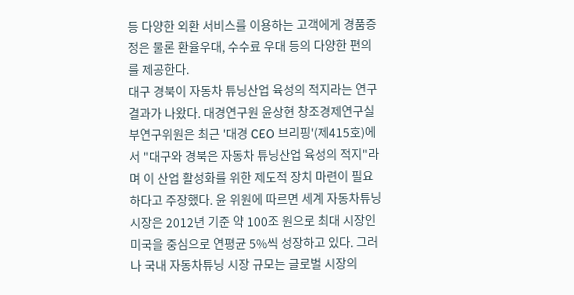등 다양한 외환 서비스를 이용하는 고객에게 경품증정은 물론 환율우대, 수수료 우대 등의 다양한 편의를 제공한다.
대구 경북이 자동차 튜닝산업 육성의 적지라는 연구결과가 나왔다. 대경연구원 윤상현 창조경제연구실 부연구위원은 최근 '대경 CEO 브리핑'(제415호)에서 "대구와 경북은 자동차 튜닝산업 육성의 적지"라며 이 산업 활성화를 위한 제도적 장치 마련이 필요하다고 주장했다. 윤 위원에 따르면 세계 자동차튜닝 시장은 2012년 기준 약 100조 원으로 최대 시장인 미국을 중심으로 연평균 5%씩 성장하고 있다. 그러나 국내 자동차튜닝 시장 규모는 글로벌 시장의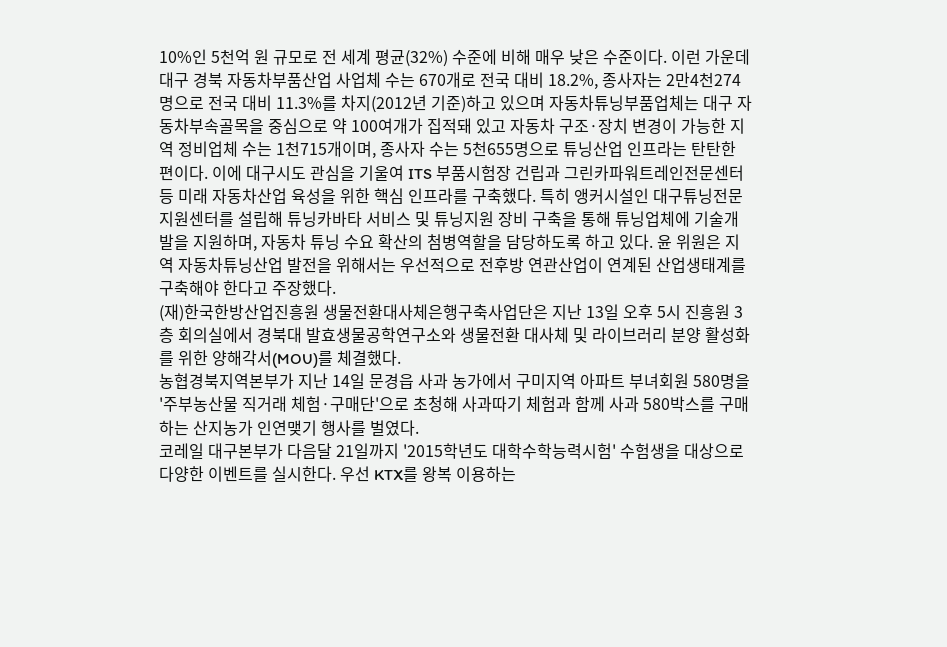10%인 5천억 원 규모로 전 세계 평균(32%) 수준에 비해 매우 낮은 수준이다. 이런 가운데 대구 경북 자동차부품산업 사업체 수는 670개로 전국 대비 18.2%, 종사자는 2만4천274명으로 전국 대비 11.3%를 차지(2012년 기준)하고 있으며 자동차튜닝부품업체는 대구 자동차부속골목을 중심으로 약 100여개가 집적돼 있고 자동차 구조·장치 변경이 가능한 지역 정비업체 수는 1천715개이며, 종사자 수는 5천655명으로 튜닝산업 인프라는 탄탄한 편이다. 이에 대구시도 관심을 기울여 ITS 부품시험장 건립과 그린카파워트레인전문센터 등 미래 자동차산업 육성을 위한 핵심 인프라를 구축했다. 특히 앵커시설인 대구튜닝전문지원센터를 설립해 튜닝카바타 서비스 및 튜닝지원 장비 구축을 통해 튜닝업체에 기술개발을 지원하며, 자동차 튜닝 수요 확산의 첨병역할을 담당하도록 하고 있다. 윤 위원은 지역 자동차튜닝산업 발전을 위해서는 우선적으로 전후방 연관산업이 연계된 산업생태계를 구축해야 한다고 주장했다.
(재)한국한방산업진흥원 생물전환대사체은행구축사업단은 지난 13일 오후 5시 진흥원 3층 회의실에서 경북대 발효생물공학연구소와 생물전환 대사체 및 라이브러리 분양 활성화를 위한 양해각서(MOU)를 체결했다.
농협경북지역본부가 지난 14일 문경읍 사과 농가에서 구미지역 아파트 부녀회원 580명을 '주부농산물 직거래 체험·구매단'으로 초청해 사과따기 체험과 함께 사과 580박스를 구매하는 산지농가 인연맺기 행사를 벌였다.
코레일 대구본부가 다음달 21일까지 '2015학년도 대학수학능력시험' 수험생을 대상으로 다양한 이벤트를 실시한다. 우선 KTX를 왕복 이용하는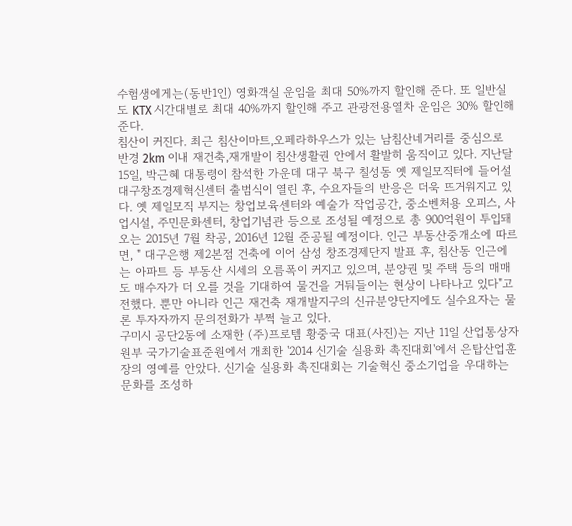수험생에게는(동반1인) 영화객실 운임을 최대 50%까지 할인해 준다. 또 일반실도 KTX 시간대별로 최대 40%까지 할인해 주고 관광전용열차 운임은 30% 할인해 준다.
침산이 커진다. 최근 침산이마트,오페라하우스가 있는 남침산네거리를 중심으로 반경 2km 이내 재건축,재개발이 침산생활권 안에서 활발히 움직이고 있다. 지난달 15일, 박근혜 대통령이 참석한 가운데 대구 북구 칠성동 옛 제일모직터에 들어설 대구창조경제혁신센터 출범식이 열린 후, 수요자들의 반응은 더욱 뜨거워지고 있다. 옛 제일모직 부지는 창업보육센터와 예술가 작업공간, 중소벤처용 오피스, 사업시설, 주민문화센터, 창업기념관 등으로 조성될 예정으로 총 900억원이 투입돼 오는 2015년 7월 착공, 2016년 12월 준공될 예정이다. 인근 부동산중개소에 따르면, " 대구은행 제2본점 건축에 이어 삼성 창조경제단지 발표 후, 침산동 인근에는 아파트 등 부동산 시세의 오름폭이 커지고 있으며, 분양권 및 주택 등의 매매도 매수자가 더 오를 것을 기대하여 물건을 거둬들이는 현상이 나타나고 있다"고 전했다. 뿐만 아니라 인근 재건축 재개발지구의 신규분양단지에도 실수요자는 물론 투자자까지 문의전화가 부쩍 늘고 있다.
구미시 공단2동에 소재한 (주)프로템 황중국 대표(사진)는 지난 11일 산업통상자원부 국가기술표준원에서 개최한 '2014 신기술 실용화 촉진대회'에서 은탑산업훈장의 영예를 안았다. 신기술 실용화 촉진대회는 기술혁신 중소기업을 우대하는 문화를 조성하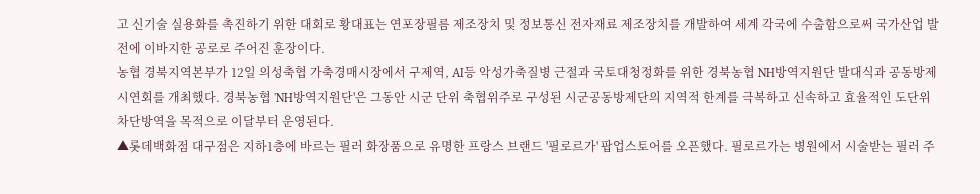고 신기술 실용화를 촉진하기 위한 대회로 황대표는 연포장필름 제조장치 및 정보통신 전자재료 제조장치를 개발하여 세계 각국에 수출함으로써 국가산업 발전에 이바지한 공로로 주어진 훈장이다.
농협 경북지역본부가 12일 의성축협 가축경매시장에서 구제역, AI등 악성가축질병 근절과 국토대청정화를 위한 경북농협 NH방역지원단 발대식과 공동방제시연회를 개최했다. 경북농협 'NH방역지원단'은 그동안 시군 단위 축협위주로 구성된 시군공동방제단의 지역적 한계를 극복하고 신속하고 효율적인 도단위 차단방역을 목적으로 이달부터 운영된다.
▲롯데백화점 대구점은 지하1층에 바르는 필러 화장품으로 유명한 프랑스 브랜드 '필로르가' 팝업스토어를 오픈했다. 필로르가는 병원에서 시술받는 필러 주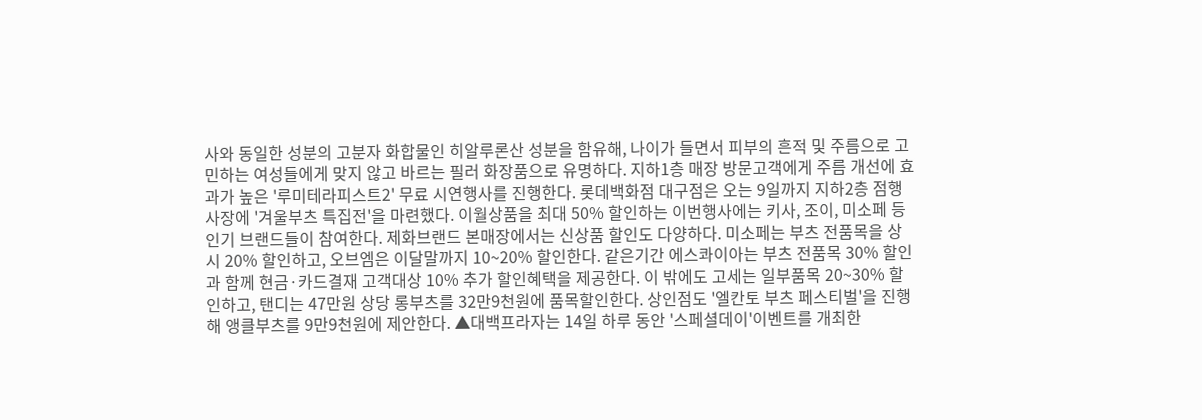사와 동일한 성분의 고분자 화합물인 히알루론산 성분을 함유해, 나이가 들면서 피부의 흔적 및 주름으로 고민하는 여성들에게 맞지 않고 바르는 필러 화장품으로 유명하다. 지하1층 매장 방문고객에게 주름 개선에 효과가 높은 '루미테라피스트2' 무료 시연행사를 진행한다. 롯데백화점 대구점은 오는 9일까지 지하2층 점행사장에 '겨울부츠 특집전'을 마련했다. 이월상품을 최대 50% 할인하는 이번행사에는 키사, 조이, 미소페 등 인기 브랜드들이 참여한다. 제화브랜드 본매장에서는 신상품 할인도 다양하다. 미소페는 부츠 전품목을 상시 20% 할인하고, 오브엠은 이달말까지 10~20% 할인한다. 같은기간 에스콰이아는 부츠 전품목 30% 할인과 함께 현금·카드결재 고객대상 10% 추가 할인혜택을 제공한다. 이 밖에도 고세는 일부품목 20~30% 할인하고, 탠디는 47만원 상당 롱부츠를 32만9천원에 품목할인한다. 상인점도 '엘칸토 부츠 페스티벌'을 진행해 앵클부츠를 9만9천원에 제안한다. ▲대백프라자는 14일 하루 동안 '스페셜데이'이벤트를 개최한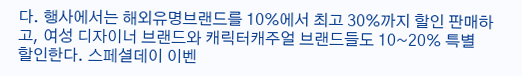다. 행사에서는 해외유명브랜드를 10%에서 최고 30%까지 할인 판매하고, 여성 디자이너 브랜드와 캐릭터캐주얼 브랜드들도 10~20% 특별 할인한다. 스페셜데이 이벤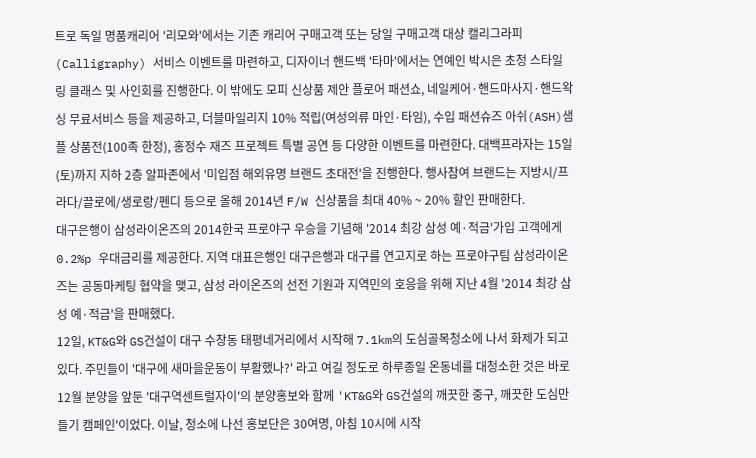트로 독일 명품캐리어 '리모와'에서는 기존 캐리어 구매고객 또는 당일 구매고객 대상 캘리그라피(Calligraphy) 서비스 이벤트를 마련하고, 디자이너 핸드백 '타마'에서는 연예인 박시은 초청 스타일링 클래스 및 사인회를 진행한다. 이 밖에도 모피 신상품 제안 플로어 패션쇼, 네일케어·핸드마사지·핸드왁싱 무료서비스 등을 제공하고, 더블마일리지 10% 적립(여성의류 마인·타임), 수입 패션슈즈 아쉬(ASH)샘플 상품전(100족 한정), 홍정수 재즈 프로젝트 특별 공연 등 다양한 이벤트를 마련한다. 대백프라자는 15일(토)까지 지하 2층 알파존에서 '미입점 해외유명 브랜드 초대전'을 진행한다. 행사참여 브랜드는 지방시/프라다/끌로에/생로랑/펜디 등으로 올해 2014년 F/W 신상품을 최대 40% ~ 20% 할인 판매한다.
대구은행이 삼성라이온즈의 2014한국 프로야구 우승을 기념해 '2014 최강 삼성 예·적금'가입 고객에게 0.2%p 우대금리를 제공한다. 지역 대표은행인 대구은행과 대구를 연고지로 하는 프로야구팀 삼성라이온즈는 공동마케팅 협약을 맺고, 삼성 라이온즈의 선전 기원과 지역민의 호응을 위해 지난 4월 '2014 최강 삼성 예·적금'을 판매했다.
12일, KT&G와 GS건설이 대구 수창동 태평네거리에서 시작해 7.1km의 도심골목청소에 나서 화제가 되고 있다. 주민들이 '대구에 새마을운동이 부활했나?' 라고 여길 정도로 하루종일 온동네를 대청소한 것은 바로 12월 분양을 앞둔 '대구역센트럴자이'의 분양홍보와 함께 'KT&G와 GS건설의 깨끗한 중구, 깨끗한 도심만들기 캠페인'이었다. 이날, 청소에 나선 홍보단은 30여명, 아침 10시에 시작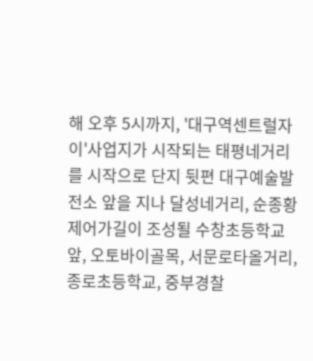해 오후 5시까지, '대구역센트럴자이'사업지가 시작되는 태평네거리를 시작으로 단지 뒷편 대구예술발전소 앞을 지나 달성네거리, 순종황제어가길이 조성될 수창초등학교 앞, 오토바이골목, 서문로타올거리, 종로초등학교, 중부경찰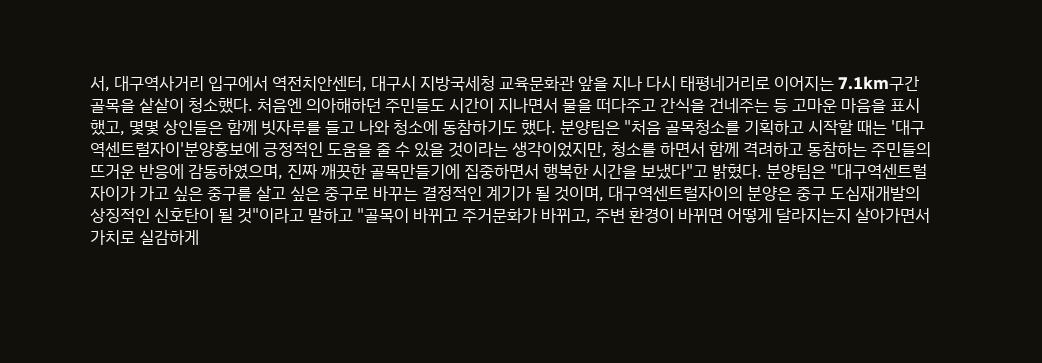서, 대구역사거리 입구에서 역전치안센터, 대구시 지방국세청 교육문화관 앞을 지나 다시 태평네거리로 이어지는 7.1km구간 골목을 샅샅이 청소했다. 처음엔 의아해하던 주민들도 시간이 지나면서 물을 떠다주고 간식을 건네주는 등 고마운 마음을 표시했고, 몇몇 상인들은 함께 빗자루를 들고 나와 청소에 동참하기도 했다. 분양팀은 "처음 골목청소를 기획하고 시작할 때는 '대구역센트럴자이'분양홍보에 긍정적인 도움을 줄 수 있을 것이라는 생각이었지만, 청소를 하면서 함께 격려하고 동참하는 주민들의 뜨거운 반응에 감동하였으며, 진짜 깨끗한 골목만들기에 집중하면서 행복한 시간을 보냈다"고 밝혔다. 분양팀은 "대구역센트럴자이가 가고 싶은 중구를 살고 싶은 중구로 바꾸는 결정적인 계기가 될 것이며, 대구역센트럴자이의 분양은 중구 도심재개발의 상징적인 신호탄이 될 것"이라고 말하고 "골목이 바뀌고 주거문화가 바뀌고, 주변 환경이 바뀌면 어떻게 달라지는지 살아가면서 가치로 실감하게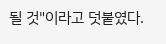될 것"이라고 덧붙였다.